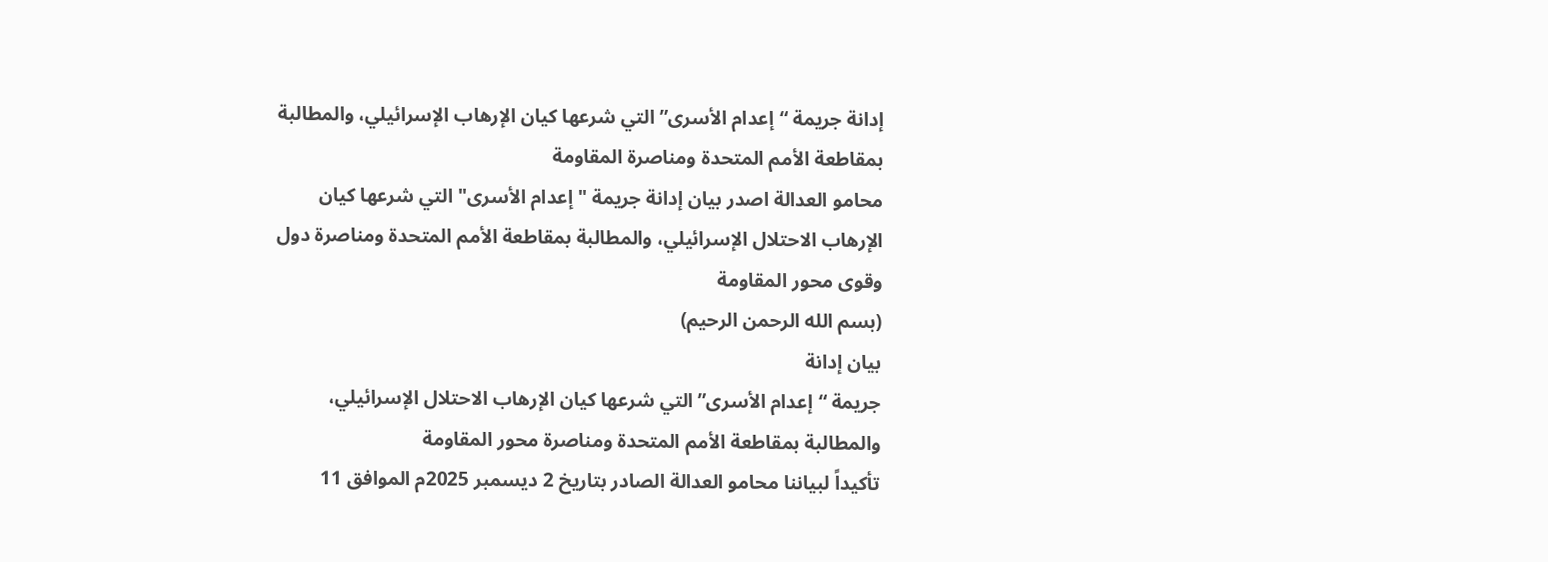إدانة جريمة “إعدام الأسرى” التي شرعها كيان الإرهاب الإسرائيلي، والمطالبة بمقاطعة الأمم المتحدة ومناصرة المقاومة
محامو العدالة اصدر بيان إدانة جريمة "إعدام الأسرى" التي شرعها كيان الإرهاب الاحتلال الإسرائيلي، والمطالبة بمقاطعة الأمم المتحدة ومناصرة دول وقوى محور المقاومة
(بسم الله الرحمن الرحيم)
بيان إدانة
جريمة “إعدام الأسرى” التي شرعها كيان الإرهاب الاحتلال الإسرائيلي، والمطالبة بمقاطعة الأمم المتحدة ومناصرة محور المقاومة
تأكيداً لبياننا محامو العدالة الصادر بتاريخ 2 ديسمبر 2025م الموافق 11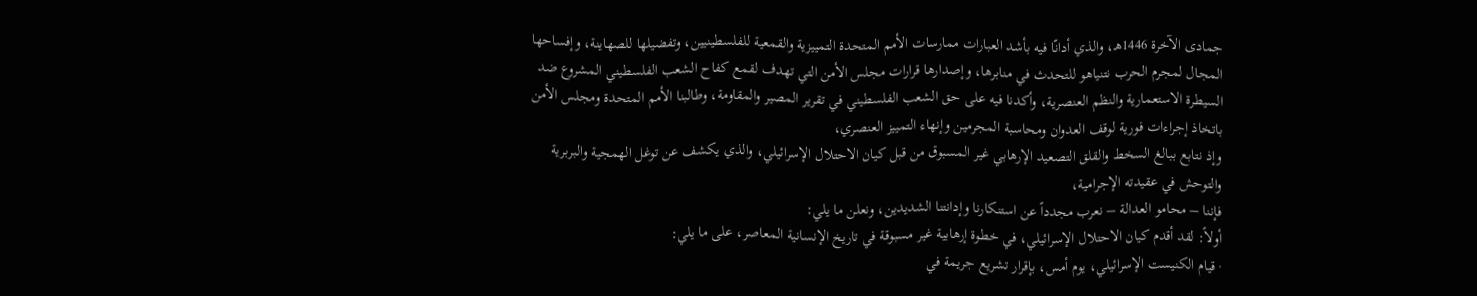جمادى الآخرة 1446هـ، والذي أدانّا فيه بأشد العبارات ممارسات الأمم المتحدة التمييزية والقمعية للفلسطينيين، وتفضيلها للصهاينة، وإفساحها المجال لمجرم الحرب نتنياهو للتحدث في منابرها، وإصدارها قرارات مجلس الأمن التي تهدف لقمع كفاح الشعب الفلسطيني المشروع ضد السيطرة الاستعمارية والنظم العنصرية، وأكدنا فيه على حق الشعب الفلسطيني في تقرير المصير والمقاومة، وطالبنا الأمم المتحدة ومجلس الأمن باتخاذ إجراءات فورية لوقف العدوان ومحاسبة المجرمين وإنهاء التمييز العنصري،
وإذ نتابع ببالغ السخط والقلق التصعيد الإرهابي غير المسبوق من قبل كيان الاحتلال الإسرائيلي، والذي يكشف عن توغل الهمجية والبربرية والتوحش في عقيدته الإجرامية،
فإننا – محامو العدالة – نعرب مجدداً عن استنكارنا وإدانتنا الشديدين، ونعلن ما يلي:
أولاً: لقد أقدم كيان الاحتلال الإسرائيلي، في خطوة إرهابية غير مسبوقة في تاريخ الإنسانية المعاصر، على ما يلي:
· قيام الكنيست الإسرائيلي، يوم أمس، بإقرار تشريع جريمة في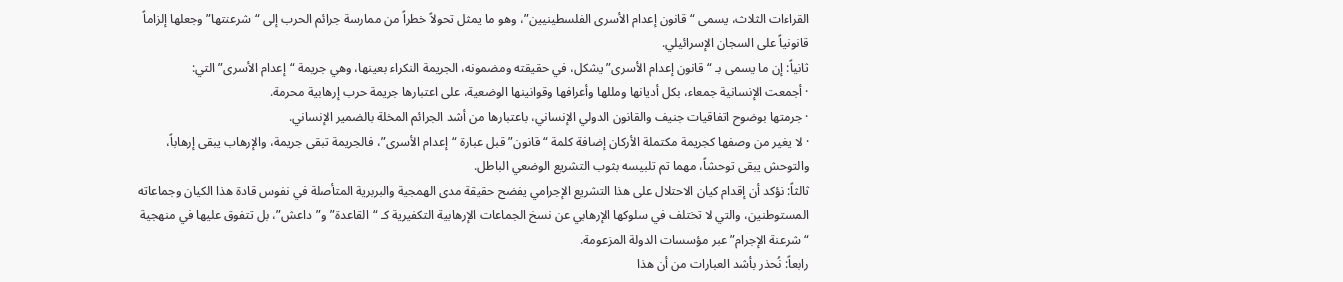القراءات الثلاث، يسمى “قانون إعدام الأسرى الفلسطينيين”، وهو ما يمثل تحولاً خطراً من ممارسة جرائم الحرب إلى “شرعنتها” وجعلها إلزاماً قانونياً على السجان الإسرائيلي.
ثانياً: إن ما يسمى بـ “قانون إعدام الأسرى” يشكل، في حقيقته ومضمونه، الجريمة النكراء بعينها، وهي جريمة “إعدام الأسرى” التي:
· أجمعت الإنسانية جمعاء، بكل أديانها ومللها وأعرافها وقوانينها الوضعية، على اعتبارها جريمة حرب إرهابية محرمة.
· جرمتها بوضوح اتفاقيات جنيف والقانون الدولي الإنساني، باعتبارها من أشد الجرائم المخلة بالضمير الإنساني.
· لا يغير من وصفها كجريمة مكتملة الأركان إضافة كلمة “قانون” قبل عبارة “إعدام الأسرى”، فالجريمة تبقى جريمة، والإرهاب يبقى إرهاباً، والتوحش يبقى توحشاً، مهما تم تلبيسه بثوب التشريع الوضعي الباطل.
ثالثاً: نؤكد أن إقدام كيان الاحتلال على هذا التشريع الإجرامي يفضح حقيقة مدى الهمجية والبربرية المتأصلة في نفوس قادة هذا الكيان وجماعاته المستوطنين، والتي لا تختلف في سلوكها الإرهابي عن نسخ الجماعات الإرهابية التكفيرية كـ “القاعدة” و”داعش”، بل تتفوق عليها في منهجية “شرعنة الإجرام” عبر مؤسسات الدولة المزعومة.
رابعاً: نُحذر بأشد العبارات من أن هذا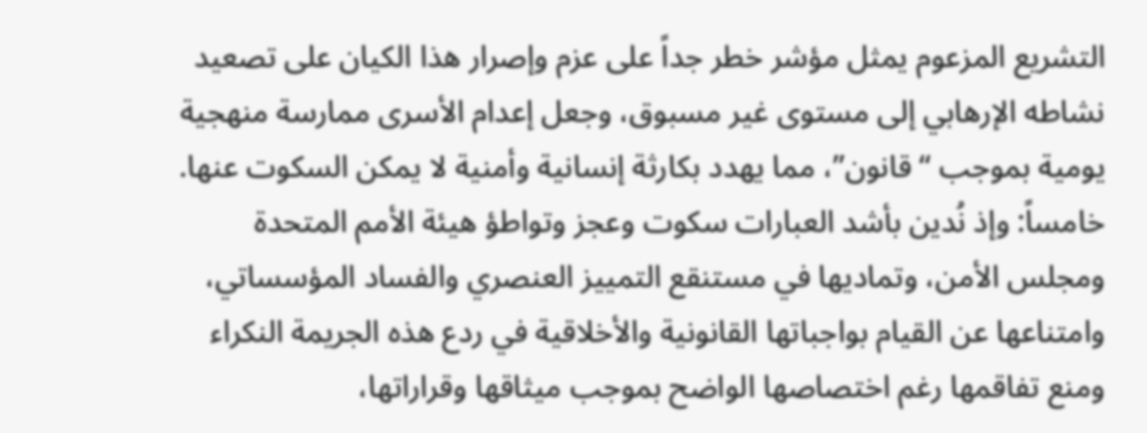التشريع المزعوم يمثل مؤشر خطر جداً على عزم وإصرار هذا الكيان على تصعيد نشاطه الإرهابي إلى مستوى غير مسبوق، وجعل إعدام الأسرى ممارسة منهجية يومية بموجب “قانون”، مما يهدد بكارثة إنسانية وأمنية لا يمكن السكوت عنها.
خامساً: وإذ نُدين بأشد العبارات سكوت وعجز وتواطؤ هيئة الأمم المتحدة ومجلس الأمن، وتماديها في مستنقع التمييز العنصري والفساد المؤسساتي، وامتناعها عن القيام بواجباتها القانونية والأخلاقية في ردع هذه الجريمة النكراء ومنع تفاقمها رغم اختصاصها الواضح بموجب ميثاقها وقراراتها،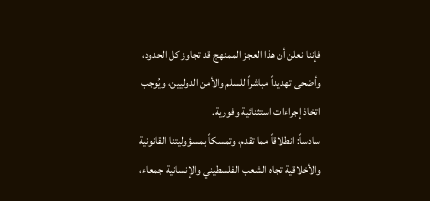فإننا نعلن أن هذا العجز الممنهج قد تجاوز كل الحدود، وأضحى تهديداً مباشراً للسلم والأمن الدوليين، ويُوجب اتخاذ إجراءات استثنائية وفورية.
سادساً: انطلاقاً مما تقدم، وتمسكاً بمسؤوليتنا القانونية والأخلاقية تجاه الشعب الفلسطيني والإنسانية جمعاء،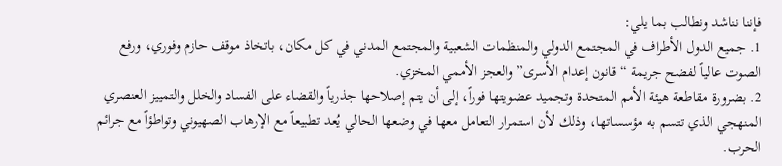فإننا نناشد ونطالب بما يلي:
1. جميع الدول الأطراف في المجتمع الدولي والمنظمات الشعبية والمجتمع المدني في كل مكان، باتخاذ موقف حازم وفوري، ورفع الصوت عالياً لفضح جريمة “قانون إعدام الأسرى” والعجز الأممي المخزي.
2. بضرورة مقاطعة هيئة الأمم المتحدة وتجميد عضويتها فوراً، إلى أن يتم إصلاحها جذرياً والقضاء على الفساد والخلل والتمييز العنصري المنهجي الذي تتسم به مؤسساتها، وذلك لأن استمرار التعامل معها في وضعها الحالي يُعد تطبيعاً مع الإرهاب الصهيوني وتواطؤاً مع جرائم الحرب.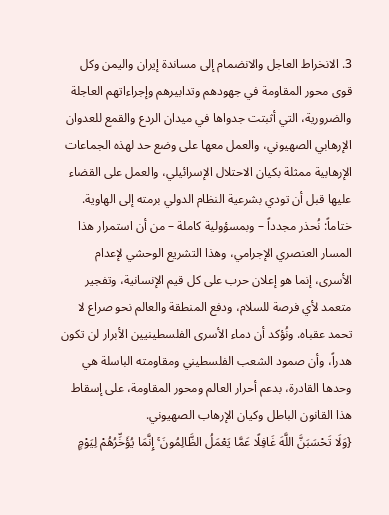3. الانخراط العاجل والانضمام إلى مساندة إيران واليمن وكل قوى محور المقاومة في جهودهم وتدابيرهم وإجراءاتهم العاجلة والضرورية، التي أثبتت جدواها في ميدان الردع والقمع للعدوان الإرهابي الصهيوني، والعمل معها على وضع حد لهذه الجماعات الإرهابية ممثلة بكيان الاحتلال الإسرائيلي، والعمل على القضاء عليها قبل أن تودي بشرعية النظام الدولي برمته إلى الهاوية.
ختاماً: نُحذر مجدداً – وبمسؤولية كاملة – من أن استمرار هذا المسار العنصري الإجرامي، وهذا التشريع الوحشي لإعدام الأسرى، إنما هو إعلان حرب على كل قيم الإنسانية، وتفجير متعمد لأي فرصة للسلام، ودفع المنطقة والعالم نحو صراع لا تحمد عقباه. ونُؤكد أن دماء الأسرى الفلسطينيين الأبرار لن تكون هدراً، وأن صمود الشعب الفلسطيني ومقاومته الباسلة هي وحدها القادرة، بدعم أحرار العالم ومحور المقاومة، على إسقاط هذا القانون الباطل وكيان الإرهاب الصهيوني.
{وَلَا تَحْسَبَنَّ اللَّهَ غَافِلًا عَمَّا يَعْمَلُ الظَّالِمُونَ ۚ إِنَّمَا يُؤَخِّرُهُمْ لِيَوْمٍ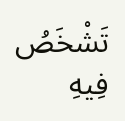تَشْخَصُ فِيهِ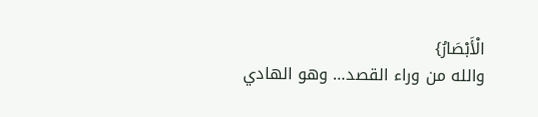الْأَبْصَارُ}
والله من وراء القصد… وهو الهادي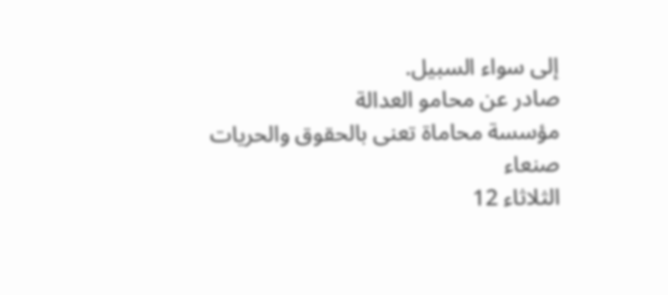إلى سواء السبيل.
صادر عن محامو العدالة
مؤسسة محاماة تعنى بالحقوق والحريات
صنعاء
الثلاثاء 12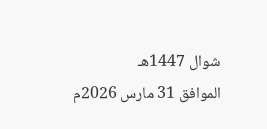شوال 1447هـ
الموافق 31 مارس 2026م